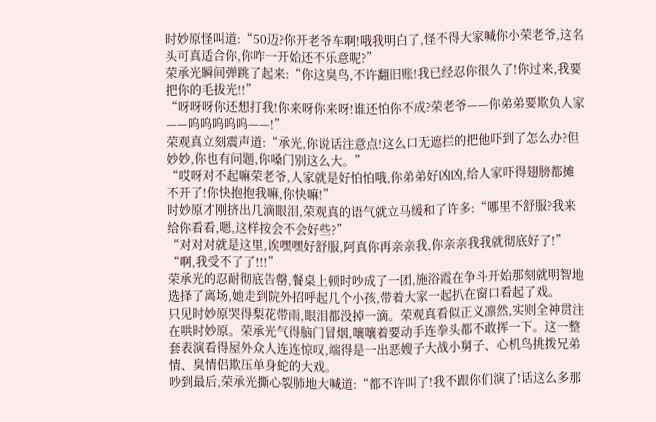时妙原怪叫道:“50迈?你开老爷车啊!哦我明白了,怪不得大家喊你小荣老爷,这名头可真适合你,你咋一开始还不乐意呢?”
荣承光瞬间弹跳了起来:“你这臭鸟,不许翻旧账!我已经忍你很久了!你过来,我要把你的毛拔光!!”
“呀呀呀你还想打我!你来呀你来呀!谁还怕你不成?荣老爷——你弟弟要欺负人家——呜呜呜呜呜——!”
荣观真立刻震声道:“承光,你说话注意点!这么口无遮拦的把他吓到了怎么办?但妙妙,你也有问题,你嗓门别这么大。”
“哎呀对不起嘛荣老爷,人家就是好怕怕哦,你弟弟好凶凶,给人家吓得翅膀都摊不开了!你快抱抱我嘛,你快嘛!”
时妙原才刚挤出几滴眼泪,荣观真的语气就立马缓和了许多:“哪里不舒服?我来给你看看,嗯,这样按会不会好些?”
“对对对就是这里,诶嘿嘿好舒服,阿真你再亲亲我,你亲亲我我就彻底好了!”
“啊,我受不了了!!!”
荣承光的忍耐彻底告罄,餐桌上顿时吵成了一团,施浴霞在争斗开始那刻就明智地选择了离场,她走到院外招呼起几个小孩,带着大家一起扒在窗口看起了戏。
只见时妙原哭得梨花带雨,眼泪都没掉一滴。荣观真看似正义凛然,实则全神贯注在哄时妙原。荣承光气得脑门冒烟,嚷嚷着要动手连拳头都不敢挥一下。这一整套表演看得屋外众人连连惊叹,端得是一出恶嫂子大战小舅子、心机鸟挑拨兄弟情、臭情侣欺压单身蛇的大戏。
吵到最后,荣承光撕心裂肺地大喊道:“都不许叫了!我不跟你们演了!话这么多那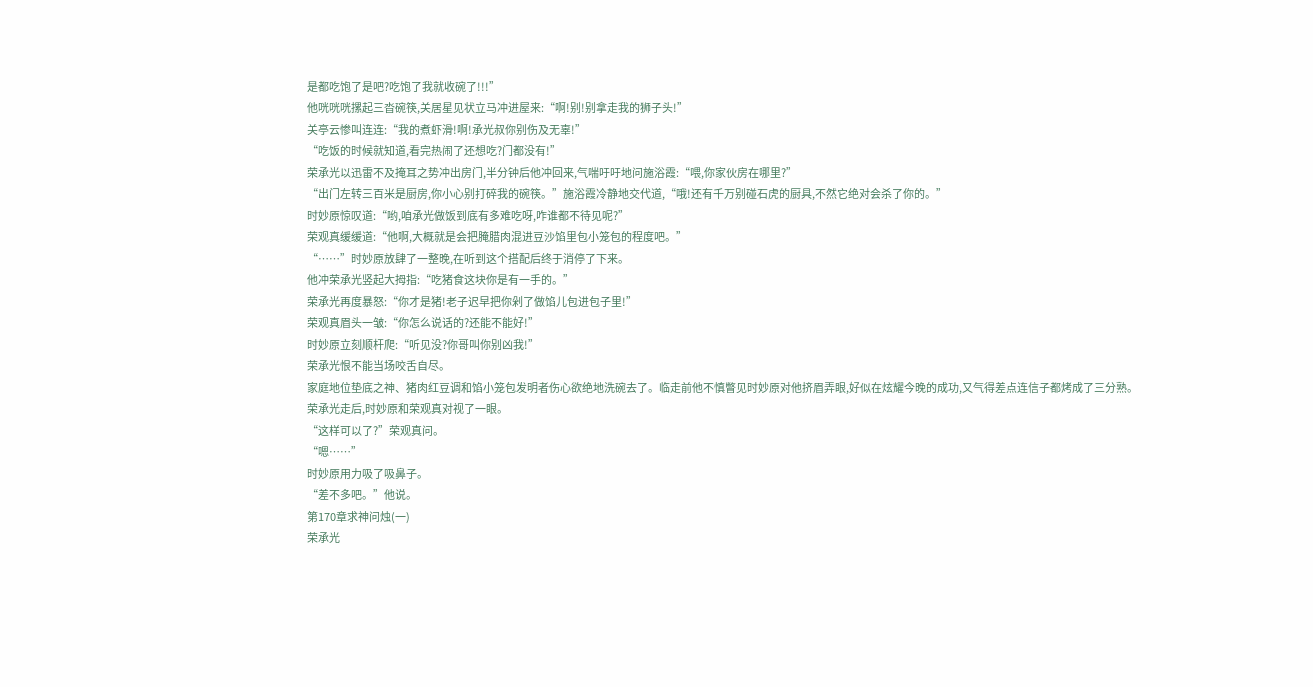是都吃饱了是吧?吃饱了我就收碗了!!!”
他咣咣咣摞起三沓碗筷,关居星见状立马冲进屋来:“啊!别!别拿走我的狮子头!”
关亭云惨叫连连:“我的煮虾滑!啊!承光叔你别伤及无辜!”
“吃饭的时候就知道,看完热闹了还想吃?门都没有!”
荣承光以迅雷不及掩耳之势冲出房门,半分钟后他冲回来,气喘吁吁地问施浴霞:“喂,你家伙房在哪里?”
“出门左转三百米是厨房,你小心别打碎我的碗筷。”施浴霞冷静地交代道,“哦!还有千万别碰石虎的厨具,不然它绝对会杀了你的。”
时妙原惊叹道:“哟,咱承光做饭到底有多难吃呀,咋谁都不待见呢?”
荣观真缓缓道:“他啊,大概就是会把腌腊肉混进豆沙馅里包小笼包的程度吧。”
“……”时妙原放肆了一整晚,在听到这个搭配后终于消停了下来。
他冲荣承光竖起大拇指:“吃猪食这块你是有一手的。”
荣承光再度暴怒:“你才是猪!老子迟早把你剁了做馅儿包进包子里!”
荣观真眉头一皱:“你怎么说话的?还能不能好!”
时妙原立刻顺杆爬:“听见没?你哥叫你别凶我!”
荣承光恨不能当场咬舌自尽。
家庭地位垫底之神、猪肉红豆调和馅小笼包发明者伤心欲绝地洗碗去了。临走前他不慎瞥见时妙原对他挤眉弄眼,好似在炫耀今晚的成功,又气得差点连信子都烤成了三分熟。
荣承光走后,时妙原和荣观真对视了一眼。
“这样可以了?”荣观真问。
“嗯……”
时妙原用力吸了吸鼻子。
“差不多吧。”他说。
第170章求神问烛(一)
荣承光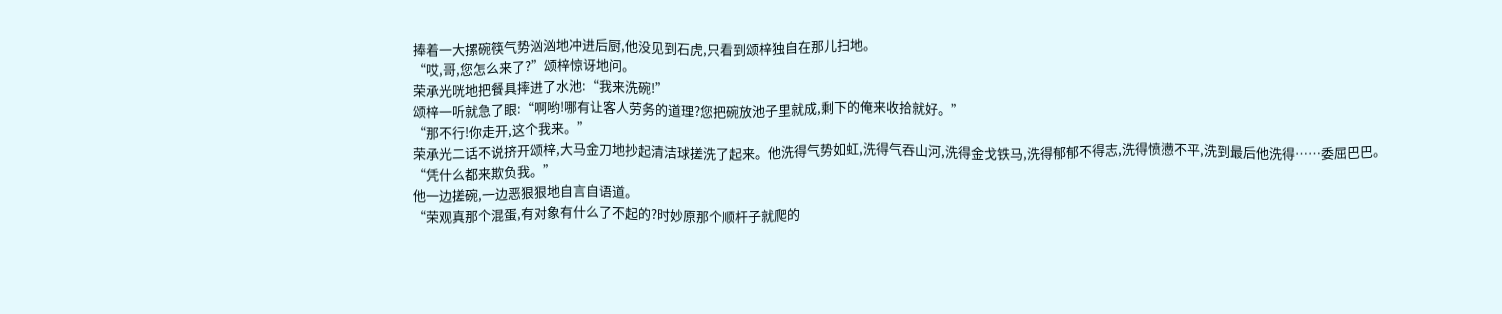捧着一大摞碗筷气势汹汹地冲进后厨,他没见到石虎,只看到颂梓独自在那儿扫地。
“哎,哥,您怎么来了?”颂梓惊讶地问。
荣承光咣地把餐具摔进了水池:“我来洗碗!”
颂梓一听就急了眼:“啊哟!哪有让客人劳务的道理?您把碗放池子里就成,剩下的俺来收拾就好。”
“那不行!你走开,这个我来。”
荣承光二话不说挤开颂梓,大马金刀地抄起清洁球搓洗了起来。他洗得气势如虹,洗得气吞山河,洗得金戈铁马,洗得郁郁不得志,洗得愤懑不平,洗到最后他洗得……委屈巴巴。
“凭什么都来欺负我。”
他一边搓碗,一边恶狠狠地自言自语道。
“荣观真那个混蛋,有对象有什么了不起的?时妙原那个顺杆子就爬的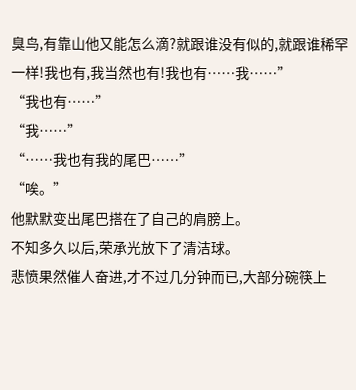臭鸟,有靠山他又能怎么滴?就跟谁没有似的,就跟谁稀罕一样!我也有,我当然也有!我也有……我……”
“我也有……”
“我……”
“……我也有我的尾巴……”
“唉。”
他默默变出尾巴搭在了自己的肩膀上。
不知多久以后,荣承光放下了清洁球。
悲愤果然催人奋进,才不过几分钟而已,大部分碗筷上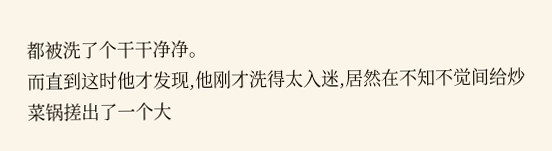都被洗了个干干净净。
而直到这时他才发现,他刚才洗得太入迷,居然在不知不觉间给炒菜锅搓出了一个大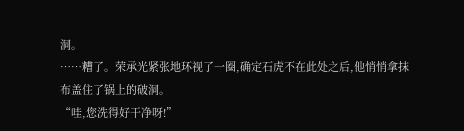洞。
……糟了。荣承光紧张地环视了一圈,确定石虎不在此处之后,他悄悄拿抹布盖住了锅上的破洞。
“哇,您洗得好干净呀!”